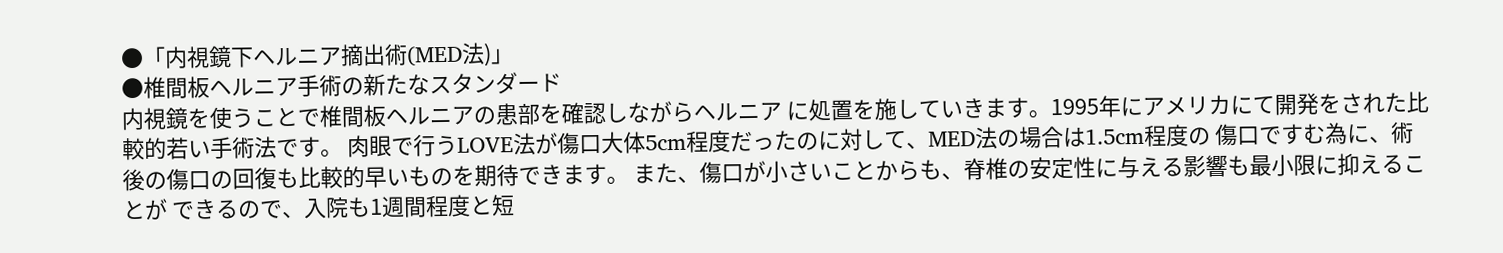●「内視鏡下ヘルニア摘出術(MED法)」
●椎間板ヘルニア手術の新たなスタンダード
内視鏡を使うことで椎間板ヘルニアの患部を確認しながらヘルニア に処置を施していきます。1995年にアメリカにて開発をされた比較的若い手術法です。 肉眼で行うLOVE法が傷口大体5cm程度だったのに対して、MED法の場合は1.5cm程度の 傷口ですむ為に、術後の傷口の回復も比較的早いものを期待できます。 また、傷口が小さいことからも、脊椎の安定性に与える影響も最小限に抑えることが できるので、入院も1週間程度と短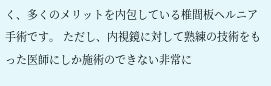く、多くのメリットを内包している椎間板ヘルニア手術です。 ただし、内視鏡に対して熟練の技術をもった医師にしか施術のできない非常に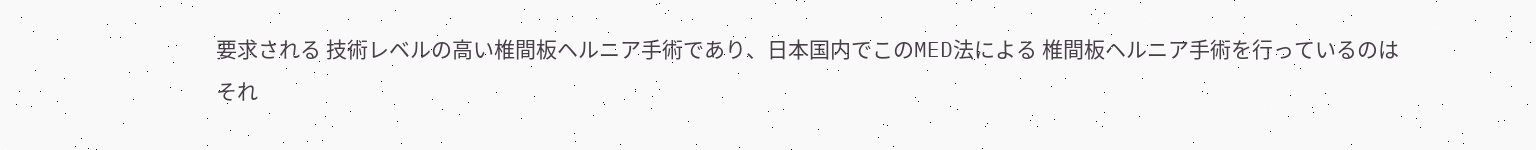要求される 技術レベルの高い椎間板ヘルニア手術であり、日本国内でこのMED法による 椎間板ヘルニア手術を行っているのはそれ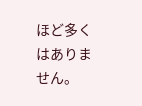ほど多くはありません。